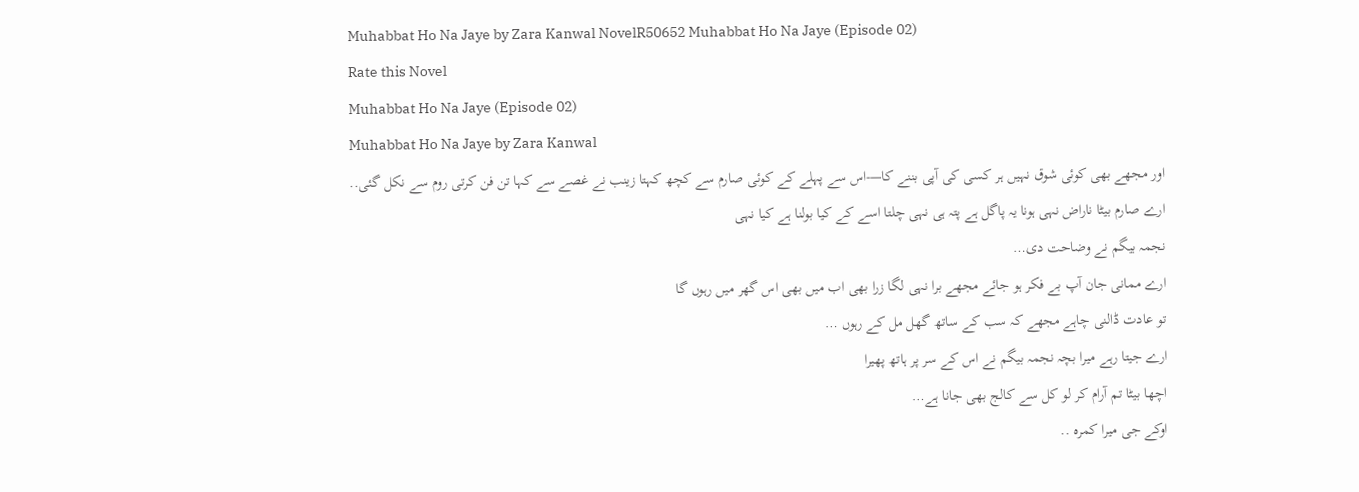Muhabbat Ho Na Jaye by Zara Kanwal NovelR50652 Muhabbat Ho Na Jaye (Episode 02)
Rate this Novel
Muhabbat Ho Na Jaye (Episode 02)
Muhabbat Ho Na Jaye by Zara Kanwal
اور مجھے بھی کوئی شوق نہیں ہر کسی کی آپی بننے کا—-اس سے پہلے کے کوئی صارم سے کچھ کہتا زینب نے غصے سے کہا تن فن کرتی روم سے نکل گئی..
ارے صارم بیٹا ناراض نہی ہونا یہ پاگل ہے پتہ ہی نہی چلتا اسے کے کیا بولنا ہے کیا نہی
نجمہ بیگم نے وضاحت دی…
ارے ممانی جان آپ بے فکر ہو جائے مجھے برا نہی لگا زرا بھی اب میں بھی اس گھر میں رہوں گا
تو عادت ڈالنی چاہے مجھے کہ سب کے ساتھ گھل مل کے رہوں …
ارے جیتا رہے میرا بچہ نجمہ بیگم نے اس کے سر پر ہاتھ پھیرا
اچھا بیٹا تم آرام کر لو کل سے کالج بھی جانا ہے…
اوکے جی میرا کمرہ ..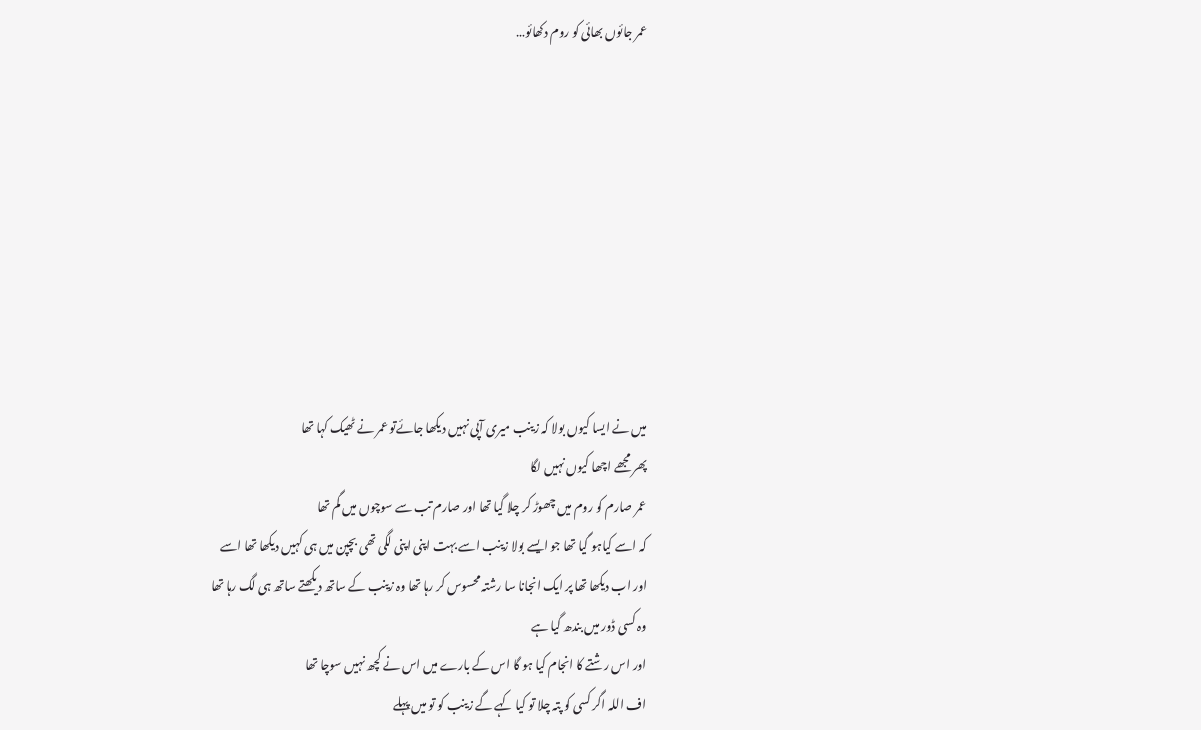عمر جائوں بھائی کو روم دکھائو…









میں نے ایسا کیوں بولا کہ زینب میری آپی نہیں دیکھا جائےتو عمر نے ٹھیک کہا تھا
پھر مجھے اچھا کیوں نہیں لگا
عمر صارم کو روم میں چھوڑ کر چلا گیا تھا اور صارم تب سے سوچوں میں گم تھا
کہ اسے کیاہو گیا تھا جو ایسے بولا زینب اسے بہت اپنی اپنی لگی تھی بچپن میں ہی کہیں دیکھا تھا اسے
اور اب دیکھا تھا پر ایک انجانا سا رشتہ محسوس کر رہا تھا وہ زینب کے ساتھ دیکھتے ساتھ ہی لگ رہا تھا
وہ کسی ڈور میں بندھ گیا ہے
اور اس رشتے کا انجام کیا ہو گا اس کے بارے میں اس نے کچھ نہیں سوچا تھا
اف اللہ اگر کسی کو پتہ چلا تو کیا کہے گے زینب کو تو میں پہلے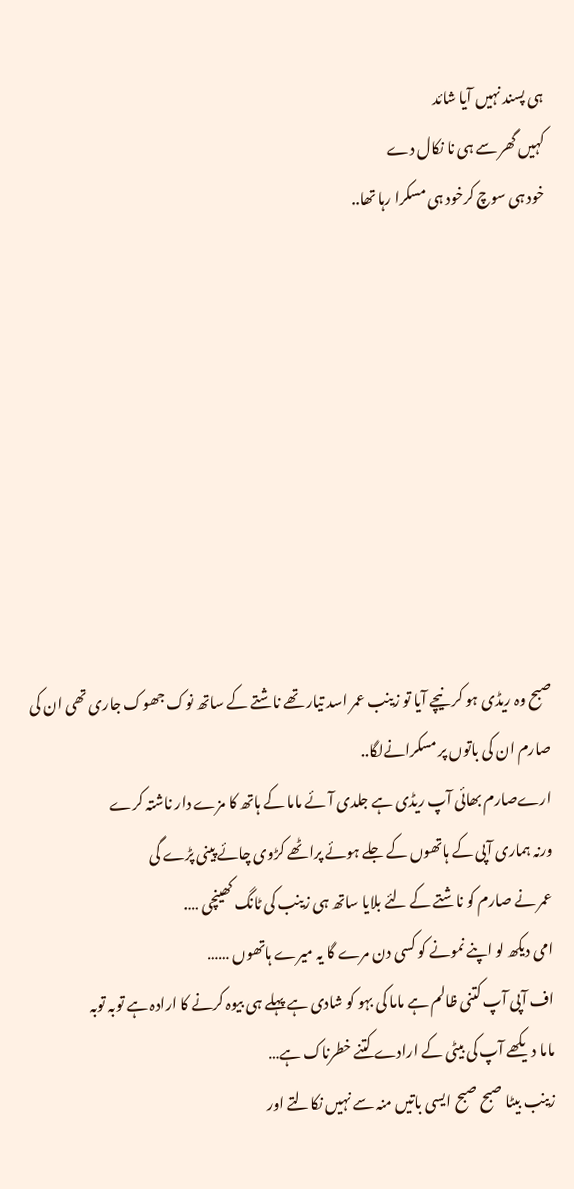ہی پسند نہیں آیا شائد
کہیں گھر سے ہی نا نکال دے
خود ہی سوچ کرخود ہی مسکرا رہا تھا..









صبح وہ ریڈی ہو کر نیچے آیا تو زینب عمر اسد تیار تھے ناشتے کے ساتھ نوک جھوک جاری تھی ان کی
صارم ان کی باتوں پر مسکرانےلگا..
ارےصارم بھائی آپ ریڈی ہے جلدی آئے ماما کے ہاتھ کا مزے دار ناشتہ کرے
ورنہ ہماری آپی کے ہاتھوں کے جلے ہوئے پراٹھے کڑوی چائے پینی پڑے گی
عمر نے صارم کو ناشتے کے لئے بلایا ساتھ ہی زینب کی ٹانگ کھینچی ….
امی دیکھ لو اپنے نمونے کو کسی دن مرے گا یہ میرے ہاتھوں ……
اف آپی آپ کتنی ظالم ہے ماما کی بہو کو شادی ہے پہلے ہی بیوہ کرنے کا ارادہ ہے توبہ توبہ
ماما دیکھے آپ کی بیٹی کے ارادے کتنے خطرناک ہے…
زینب بیٹا صبح صبح ایسی باتیں منہ سے نہیں نکالتے اور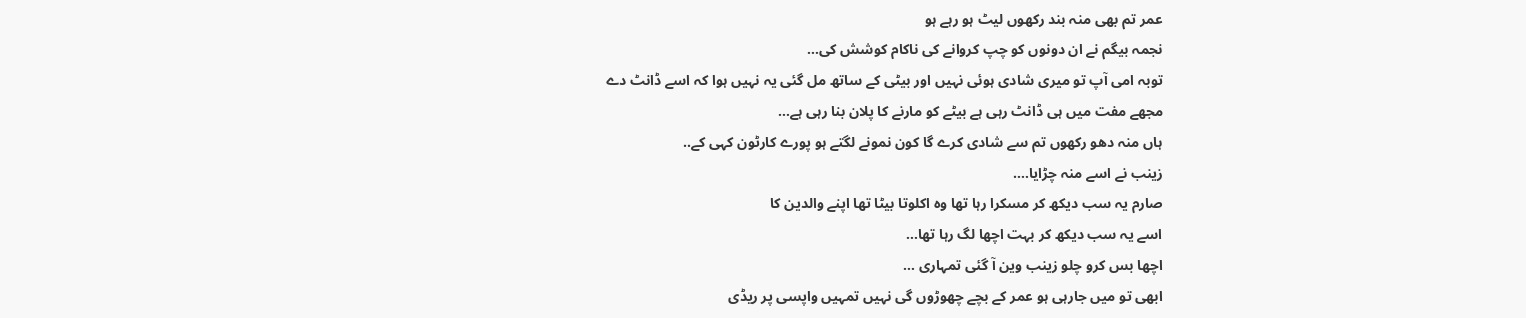عمر تم بھی منہ بند رکھوں لیٹ ہو رہے ہو
نجمہ بیگم نے ان دونوں کو چپ کروانے کی ناکام کوشش کی…
توبہ امی آپ تو میری شادی ہوئی نہیں اور بیٹی کے ساتھ مل گئی یہ نہیں ہوا کہ اسے ڈانٹ دے
مجھے مفت میں ہی ڈانٹ رہی ہے بیٹے کو مارنے کا پلان بنا رہی ہے…
ہاں منہ دھو رکھوں تم سے شادی کرے گا کون نمونے لگتے ہو پورے کارٹون کہی کے..
زینب نے اسے منہ چڑایا….
صارم یہ سب دیکھ کر مسکرا رہا تھا وہ اکلوتا بیٹا تھا اپنے والدین کا
اسے یہ سب دیکھ کر بہت اچھا لگ رہا تھا…
اچھا بس کرو چلو زینب وین آ گئی تمہاری …
ابھی تو میں جارہی ہو عمر کے بچے چھوڑوں گی نہیں تمہیں واپسی پر ریڈی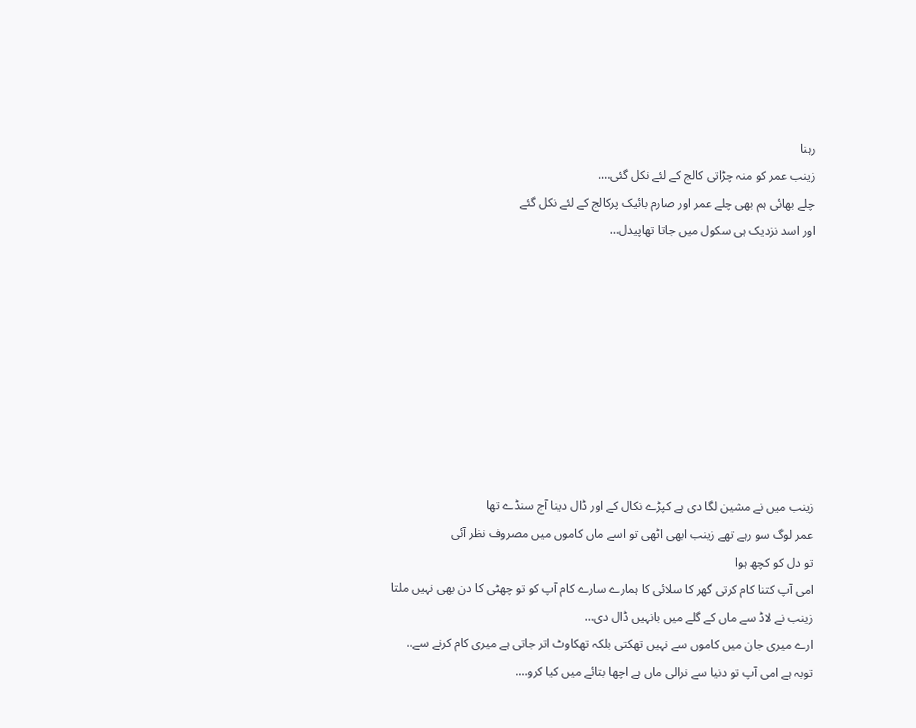رہنا
زینب عمر کو منہ چڑاتی کالج کے لئے نکل گئی….
چلے بھائی ہم بھی چلے عمر اور صارم بائیک پرکالج کے لئے نکل گئے
اور اسد نزدیک ہی سکول میں جاتا تھاپیدل…









زینب میں نے مشین لگا دی ہے کپڑے نکال کے اور ڈال دینا آج سنڈے تھا
عمر لوگ سو رہے تھے زینب ابھی اٹھی تو اسے ماں کاموں میں مصروف نظر آئی
تو دل کو کچھ ہوا
امی آپ کتنا کام کرتی گھر کا سلائی کا ہمارے سارے کام آپ کو تو چھٹی کا دن بھی نہیں ملتا
زینب نے لاڈ سے ماں کے گلے میں بانہیں ڈال دی…
ارے میری جان میں کاموں سے نہیں تھکتی بلکہ تھکاوٹ اتر جاتی ہے میری کام کرنے سے..
توبہ ہے امی آپ تو دنیا سے نرالی ماں ہے اچھا بتائے میں کیا کرو….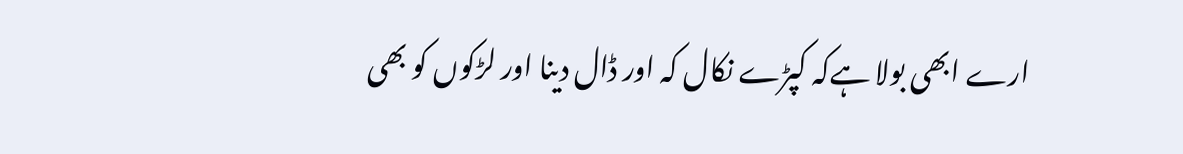ارے ابھی بولا ہےکہ کپڑے نکال کہ اور ڈال دینا اور لڑکوں کو بھی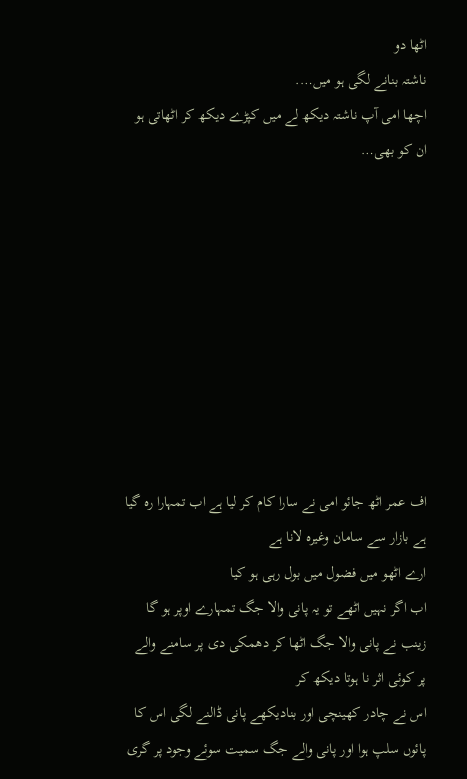اٹھا دو
ناشتہ بنانے لگی ہو میں….
اچھا امی آپ ناشتہ دیکھ لے میں کپڑے دیکھ کر اٹھاتی ہو ان کو بھی…









اف عمر اٹھ جائو امی نے سارا کام کر لیا ہے اب تمہارا رہ گیا ہے بازار سے سامان وغیرہ لانا ہے
ارے اٹھو میں فضول میں بول رہی ہو کیا
اب اگر نہیں اٹھے تو یہ پانی والا جگ تمہارے اوپر ہو گا
زینب نے پانی والا جگ اٹھا کر دھمکی دی پر سامنے والے پر کوئی اثر نا ہوتا دیکھ کر
اس نے چادر کھینچی اور بنادیکھے پانی ڈالنے لگی اس کا پائوں سلپ ہوا اور پانی والے جگ سمیت سوئے وجود پر گری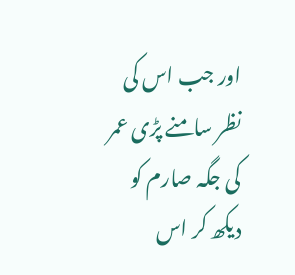اور جب اس کی نظر سامنے پڑی عمر کی جگہ صارم کو دیکھ کر اس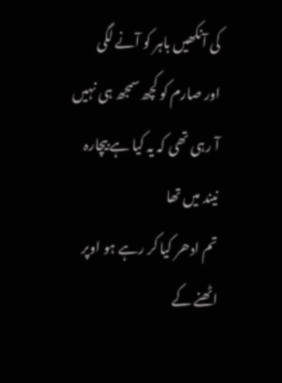کی آنکھیں باہر کو آنے لگی
اور صارم کو کچھ سمجھ ہی نہیں آ رہی تھی کہ یہ کیا ہے بیچارہ نیند میں تھا
تم ادھر کیا کر رہے ہو اوپر اٹھنے کے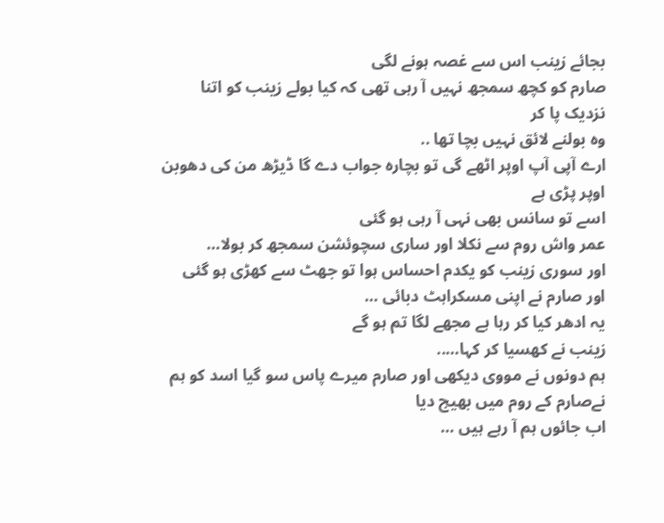بجائے زینب اس سے غصہ ہونے لگی
صارم کو کچھ سمجھ نہیں آ رہی تھی کہ کیا بولے زینب کو اتنا نزدیک پا کر
وہ بولنے لائق نہیں بچا تھا ..
ارے آپی آپ اوپر اٹھے گی تو بچارہ جواب دے گا ڈیڑھ من کی دھوبن اوپر پڑی ہے
اسے تو سانس بھی نہی آ رہی ہو گئی
عمر واش روم سے نکلا اور ساری سچوئشن سمجھ کر بولا…
اور سوری زینب کو یکدم احساس ہوا تو جھٹ سے کھڑی ہو گئی
اور صارم نے اپنی مسکراہٹ دبائی …
یہ ادھر کیا کر رہا ہے مجھے لگا تم ہو گے
زینب نے کھسیا کر کہا…..
ہم دونوں نے مووی دیکھی اور صارم میرے پاس سو گیا اسد کو ہم نےصارم کے روم میں بھیج دیا
اب جائوں ہم آ رہے ہیں …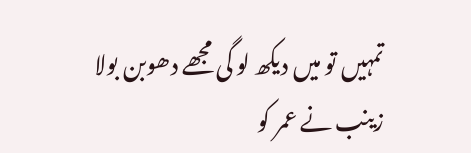تمہیں تو میں دیکھ لو گی مجھے دھوبن بولا زینب نے عمر کو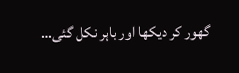گھور کر دیکھا اور باہر نکل گئی…